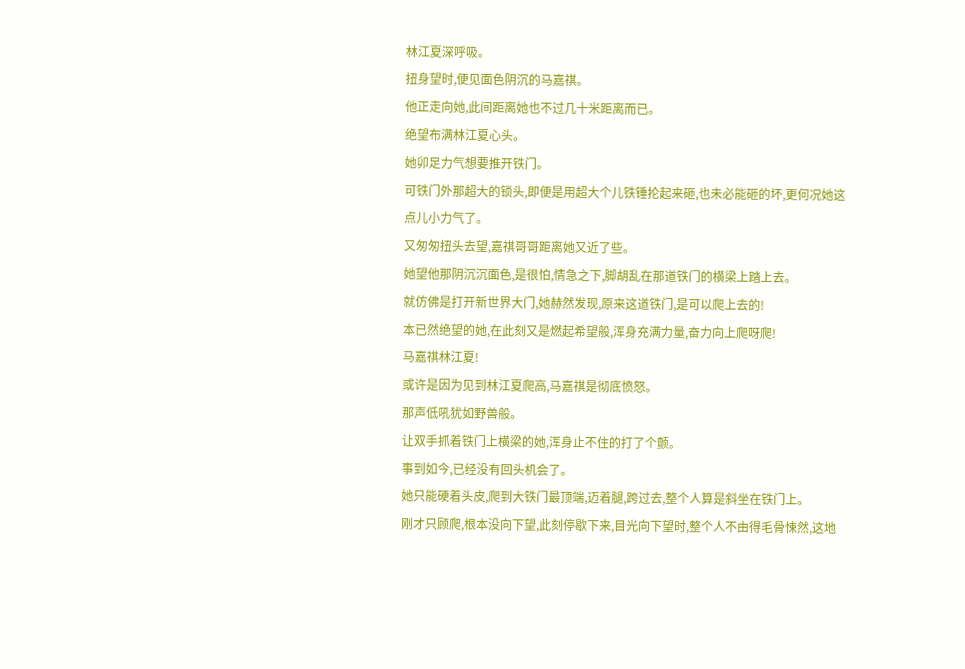林江夏深呼吸。
扭身望时,便见面色阴沉的马嘉祺。
他正走向她,此间距离她也不过几十米距离而已。
绝望布满林江夏心头。
她卯足力气想要推开铁门。
可铁门外那超大的锁头,即便是用超大个儿铁锤抡起来砸,也未必能砸的坏,更何况她这点儿小力气了。
又匆匆扭头去望,嘉祺哥哥距离她又近了些。
她望他那阴沉沉面色,是很怕,情急之下,脚胡乱在那道铁门的横梁上踏上去。
就仿佛是打开新世界大门,她赫然发现,原来这道铁门,是可以爬上去的!
本已然绝望的她,在此刻又是燃起希望般,浑身充满力量,奋力向上爬呀爬!
马嘉祺林江夏!
或许是因为见到林江夏爬高,马嘉祺是彻底愤怒。
那声低吼犹如野兽般。
让双手抓着铁门上横梁的她,浑身止不住的打了个颤。
事到如今,已经没有回头机会了。
她只能硬着头皮,爬到大铁门最顶端,迈着腿,跨过去,整个人算是斜坐在铁门上。
刚才只顾爬,根本没向下望,此刻停歇下来,目光向下望时,整个人不由得毛骨悚然,这地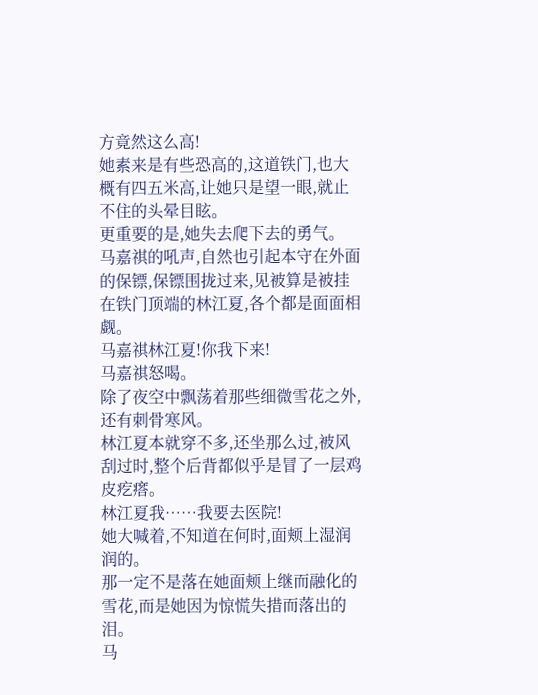方竟然这么高!
她素来是有些恐高的,这道铁门,也大概有四五米高,让她只是望一眼,就止不住的头晕目眩。
更重要的是,她失去爬下去的勇气。
马嘉祺的吼声,自然也引起本守在外面的保镖,保镖围拢过来,见被算是被挂在铁门顶端的林江夏,各个都是面面相觑。
马嘉祺林江夏!你我下来!
马嘉祺怒喝。
除了夜空中飘荡着那些细微雪花之外,还有刺骨寒风。
林江夏本就穿不多,还坐那么过,被风刮过时,整个后背都似乎是冒了一层鸡皮疙瘩。
林江夏我……我要去医院!
她大喊着,不知道在何时,面颊上湿润润的。
那一定不是落在她面颊上继而融化的雪花,而是她因为惊慌失措而落出的泪。
马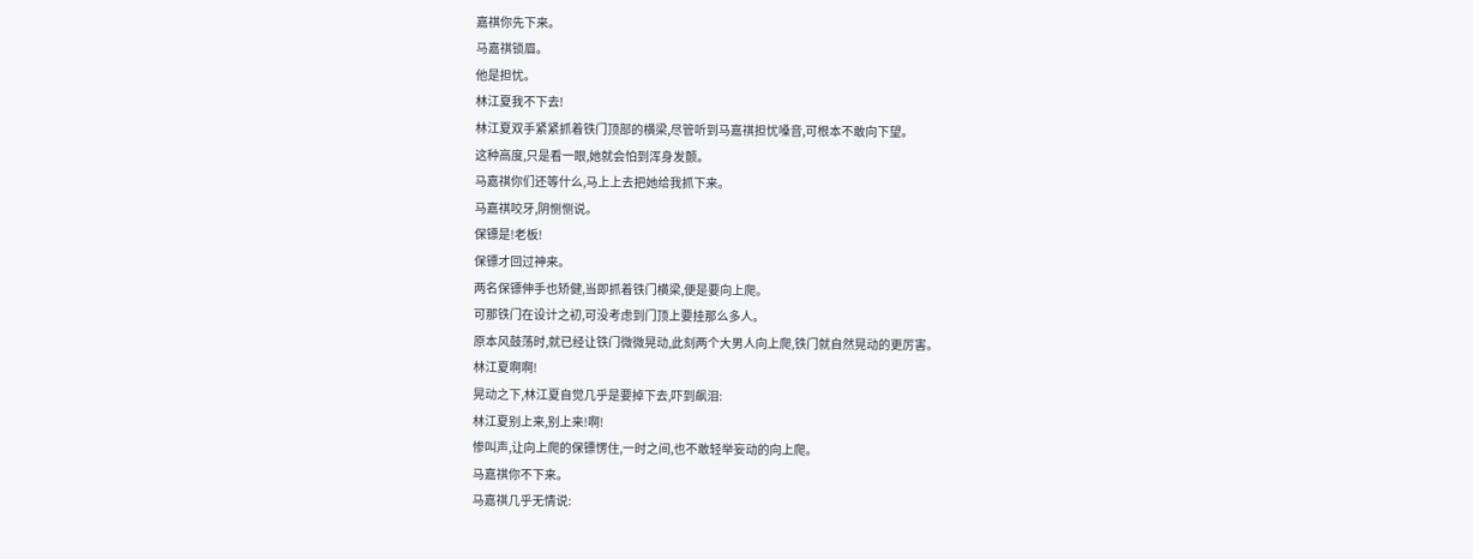嘉祺你先下来。
马嘉祺锁眉。
他是担忧。
林江夏我不下去!
林江夏双手紧紧抓着铁门顶部的横梁,尽管听到马嘉祺担忧嗓音,可根本不敢向下望。
这种高度,只是看一眼,她就会怕到浑身发颤。
马嘉祺你们还等什么,马上上去把她给我抓下来。
马嘉祺咬牙,阴恻恻说。
保镖是!老板!
保镖才回过神来。
两名保镖伸手也矫健,当即抓着铁门横梁,便是要向上爬。
可那铁门在设计之初,可没考虑到门顶上要挂那么多人。
原本风鼓荡时,就已经让铁门微微晃动,此刻两个大男人向上爬,铁门就自然晃动的更厉害。
林江夏啊啊!
晃动之下,林江夏自觉几乎是要掉下去,吓到飙泪:
林江夏别上来,别上来!啊!
惨叫声,让向上爬的保镖愣住,一时之间,也不敢轻举妄动的向上爬。
马嘉祺你不下来。
马嘉祺几乎无情说: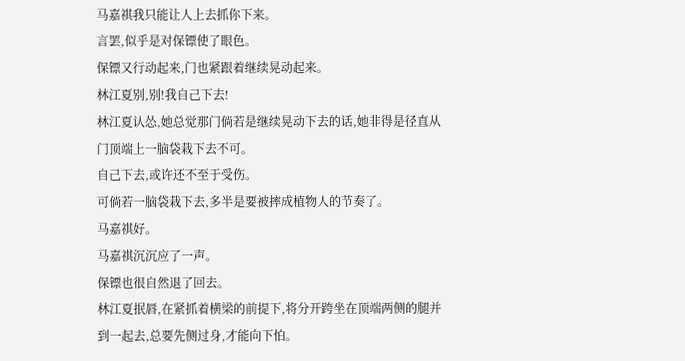马嘉祺我只能让人上去抓你下来。
言罢,似乎是对保镖使了眼色。
保镖又行动起来,门也紧跟着继续晃动起来。
林江夏别,别!我自己下去!
林江夏认怂,她总觉那门倘若是继续晃动下去的话,她非得是径直从门顶端上一脑袋栽下去不可。
自己下去,或许还不至于受伤。
可倘若一脑袋栽下去,多半是要被摔成植物人的节奏了。
马嘉祺好。
马嘉祺沉沉应了一声。
保镖也很自然退了回去。
林江夏抿唇,在紧抓着横梁的前提下,将分开跨坐在顶端两侧的腿并到一起去,总要先侧过身,才能向下怕。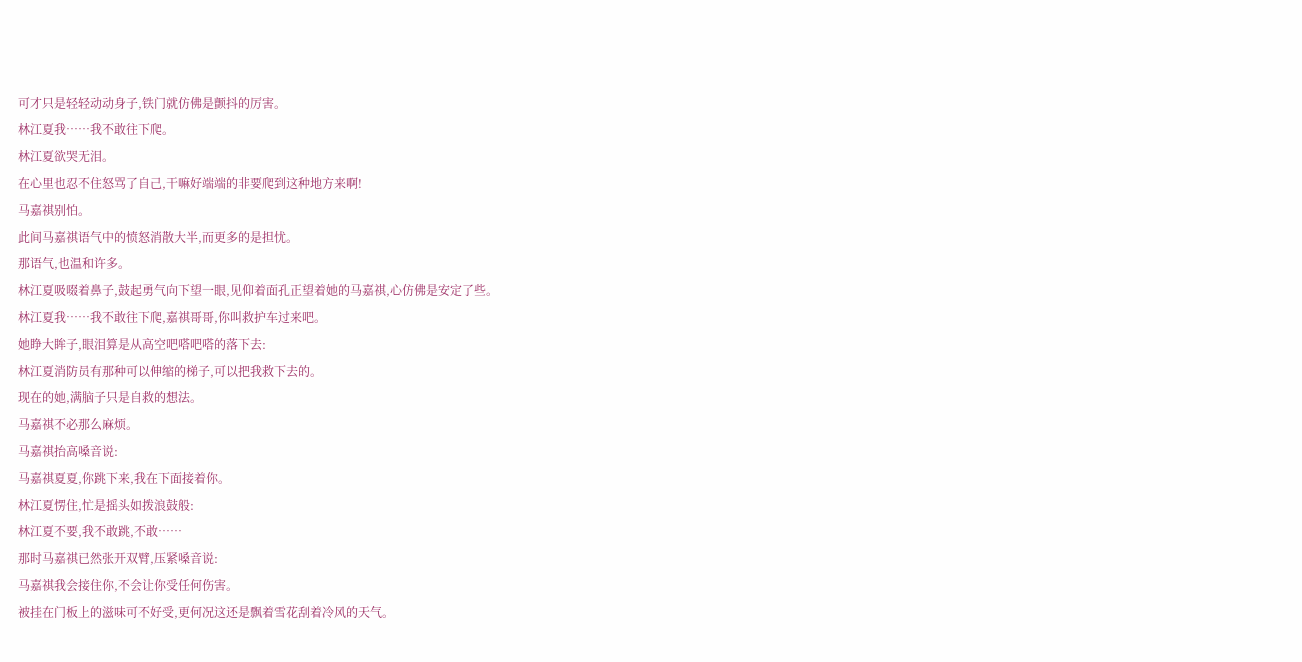可才只是轻轻动动身子,铁门就仿佛是颤抖的厉害。
林江夏我……我不敢往下爬。
林江夏欲哭无泪。
在心里也忍不住怒骂了自己,干嘛好端端的非要爬到这种地方来啊!
马嘉祺别怕。
此间马嘉祺语气中的愤怒消散大半,而更多的是担忧。
那语气,也温和许多。
林江夏吸啜着鼻子,鼓起勇气向下望一眼,见仰着面孔正望着她的马嘉祺,心仿佛是安定了些。
林江夏我……我不敢往下爬,嘉祺哥哥,你叫救护车过来吧。
她睁大眸子,眼泪算是从高空吧嗒吧嗒的落下去:
林江夏消防员有那种可以伸缩的梯子,可以把我救下去的。
现在的她,满脑子只是自救的想法。
马嘉祺不必那么麻烦。
马嘉祺抬高嗓音说:
马嘉祺夏夏,你跳下来,我在下面接着你。
林江夏愣住,忙是摇头如拨浪鼓般:
林江夏不要,我不敢跳,不敢……
那时马嘉祺已然张开双臂,压紧嗓音说:
马嘉祺我会接住你,不会让你受任何伤害。
被挂在门板上的滋味可不好受,更何况这还是飘着雪花刮着冷风的天气。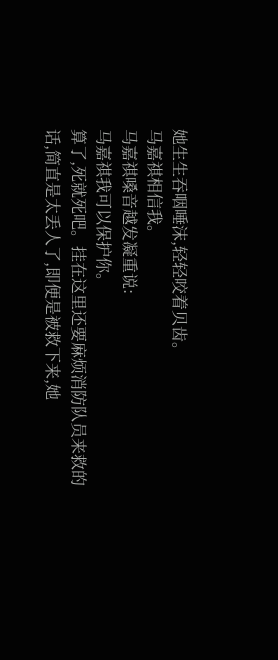她生生吞咽唾沫,轻轻咬着贝齿。
马嘉祺相信我。
马嘉祺嗓音越发凝重说:
马嘉祺我可以保护你。
算了,死就死吧。挂在这里还要麻烦消防队员来救的话,简直是太丢人了,即便是被救下来,她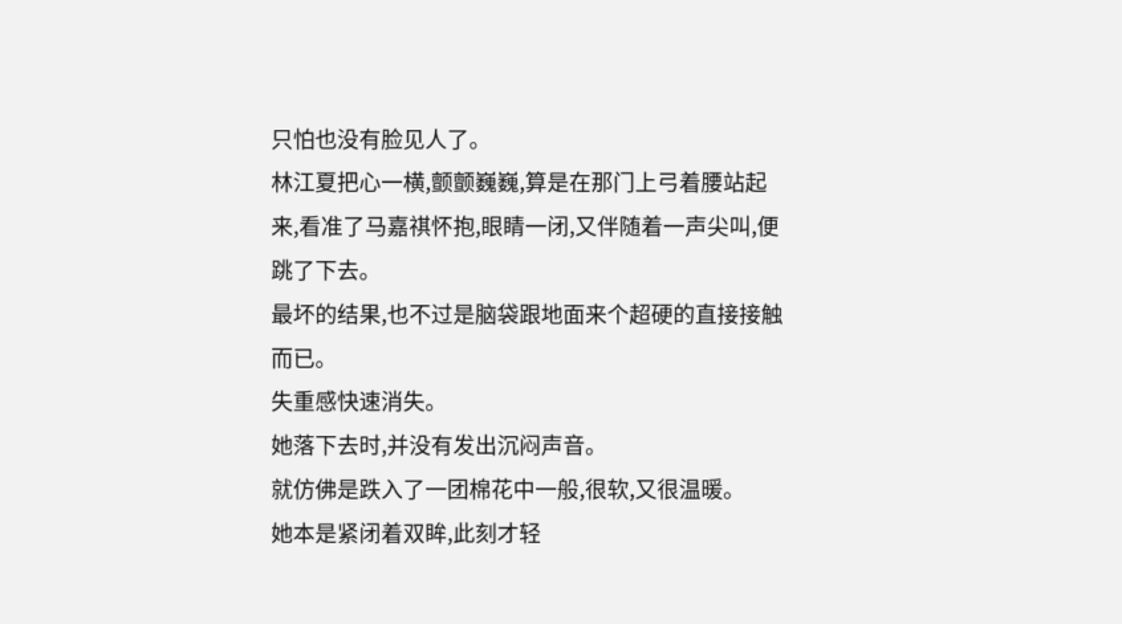只怕也没有脸见人了。
林江夏把心一横,颤颤巍巍,算是在那门上弓着腰站起来,看准了马嘉祺怀抱,眼睛一闭,又伴随着一声尖叫,便跳了下去。
最坏的结果,也不过是脑袋跟地面来个超硬的直接接触而已。
失重感快速消失。
她落下去时,并没有发出沉闷声音。
就仿佛是跌入了一团棉花中一般,很软,又很温暖。
她本是紧闭着双眸,此刻才轻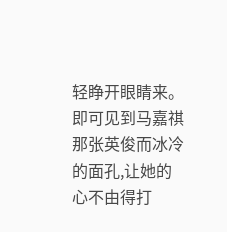轻睁开眼睛来。
即可见到马嘉祺那张英俊而冰冷的面孔,让她的心不由得打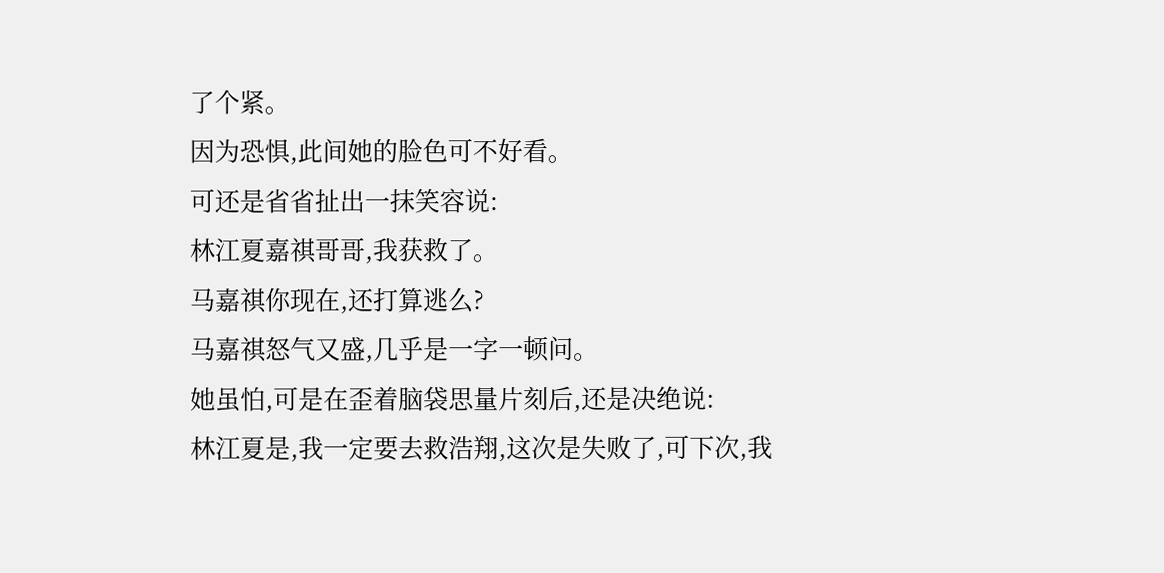了个紧。
因为恐惧,此间她的脸色可不好看。
可还是省省扯出一抹笑容说:
林江夏嘉祺哥哥,我获救了。
马嘉祺你现在,还打算逃么?
马嘉祺怒气又盛,几乎是一字一顿问。
她虽怕,可是在歪着脑袋思量片刻后,还是决绝说:
林江夏是,我一定要去救浩翔,这次是失败了,可下次,我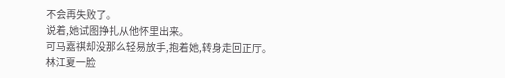不会再失败了。
说着,她试图挣扎从他怀里出来。
可马嘉祺却没那么轻易放手,抱着她,转身走回正厅。
林江夏一脸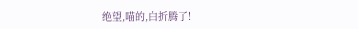绝望,喵的,白折腾了!